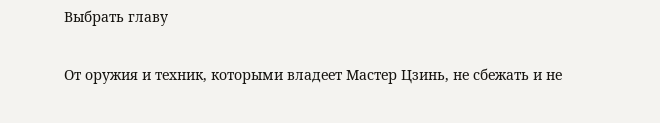Выбрать главу

От оружия и техник, которыми владеет Мастер Цзинь, не сбежать и не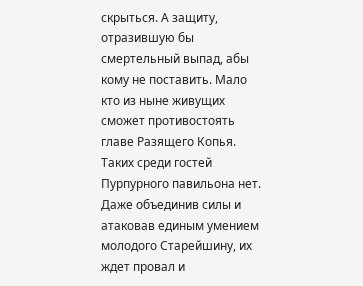скрыться. А защиту, отразившую бы смертельный выпад, абы кому не поставить. Мало кто из ныне живущих сможет противостоять главе Разящего Копья. Таких среди гостей Пурпурного павильона нет. Даже объединив силы и атаковав единым умением молодого Старейшину, их ждет провал и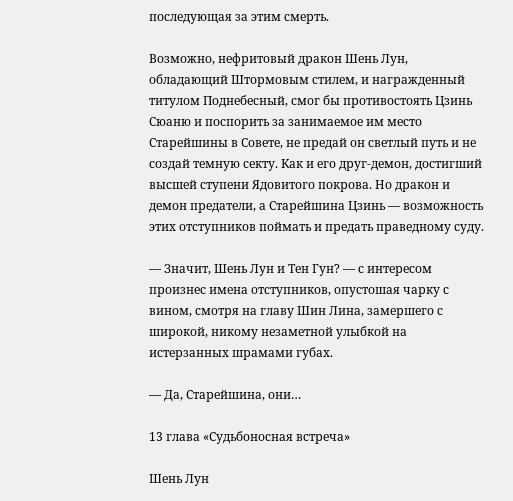последующая за этим смерть.

Возможно, нефритовый дракон Шень Лун, обладающий Штормовым стилем, и награжденный титулом Поднебесный, смог бы противостоять Цзинь Сюаню и поспорить за занимаемое им место Старейшины в Совете, не предай он светлый путь и не создай темную секту. Как и его друг-демон, достигший высшей ступени Ядовитого покрова. Но дракон и демон предатели, а Старейшина Цзинь — возможность этих отступников поймать и предать праведному суду.

— Значит, Шень Лун и Тен Гун? — с интересом произнес имена отступников, опустошая чарку с вином, смотря на главу Шин Лина, замершего с широкой, никому незаметной улыбкой на истерзанных шрамами губах.

— Да, Старейшина, они…

13 глава «Судьбоносная встреча»

Шень Лун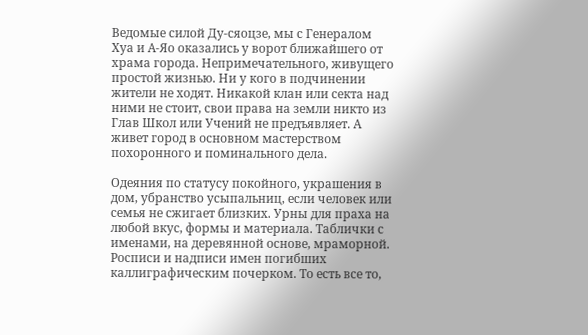Ведомые силой Ду-сяоцзе, мы с Генералом Хуа и А-Яо оказались у ворот ближайшего от храма города. Непримечательного, живущего простой жизнью. Ни у кого в подчинении жители не ходят. Никакой клан или секта над ними не стоит, свои права на земли никто из Глав Школ или Учений не предъявляет. А живет город в основном мастерством похоронного и поминального дела.

Одеяния по статусу покойного, украшения в дом, убранство усыпальниц, если человек или семья не сжигает близких. Урны для праха на любой вкус, формы и материала. Таблички с именами, на деревянной основе, мраморной. Росписи и надписи имен погибших каллиграфическим почерком. То есть все то,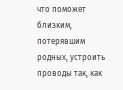что поможет близким, потерявшим родных, устроить проводы так, как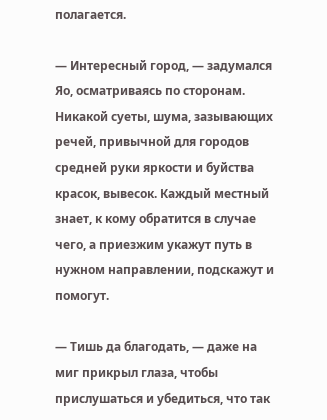полагается.

— Интересный город, — задумался Яо, осматриваясь по сторонам. Никакой суеты, шума, зазывающих речей, привычной для городов средней руки яркости и буйства красок, вывесок. Каждый местный знает, к кому обратится в случае чего, а приезжим укажут путь в нужном направлении, подскажут и помогут.

— Тишь да благодать, — даже на миг прикрыл глаза, чтобы прислушаться и убедиться, что так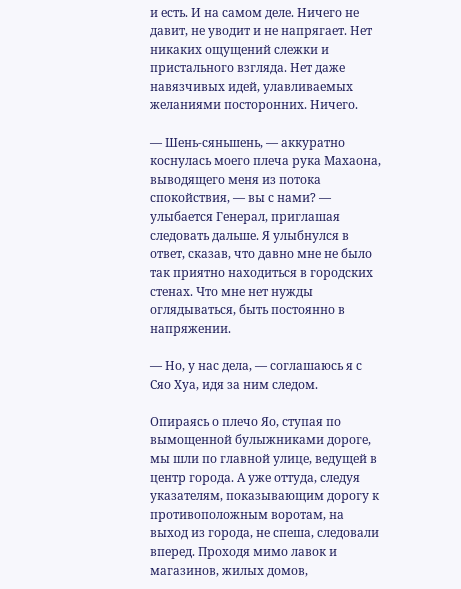и есть. И на самом деле. Ничего не давит, не уводит и не напрягает. Нет никаких ощущений слежки и пристального взгляда. Нет даже навязчивых идей, улавливаемых желаниями посторонних. Ничего.

— Шень-сяньшень, — аккуратно коснулась моего плеча рука Махаона, выводящего меня из потока спокойствия, — вы с нами? — улыбается Генерал, приглашая следовать дальше. Я улыбнулся в ответ, сказав, что давно мне не было так приятно находиться в городских стенах. Что мне нет нужды оглядываться, быть постоянно в напряжении.

— Но, у нас дела, — соглашаюсь я с Сяо Хуа, идя за ним следом.

Опираясь о плечо Яо, ступая по вымощенной булыжниками дороге, мы шли по главной улице, ведущей в центр города. А уже оттуда, следуя указателям, показывающим дорогу к противоположным воротам, на выход из города, не спеша, следовали вперед. Проходя мимо лавок и магазинов, жилых домов,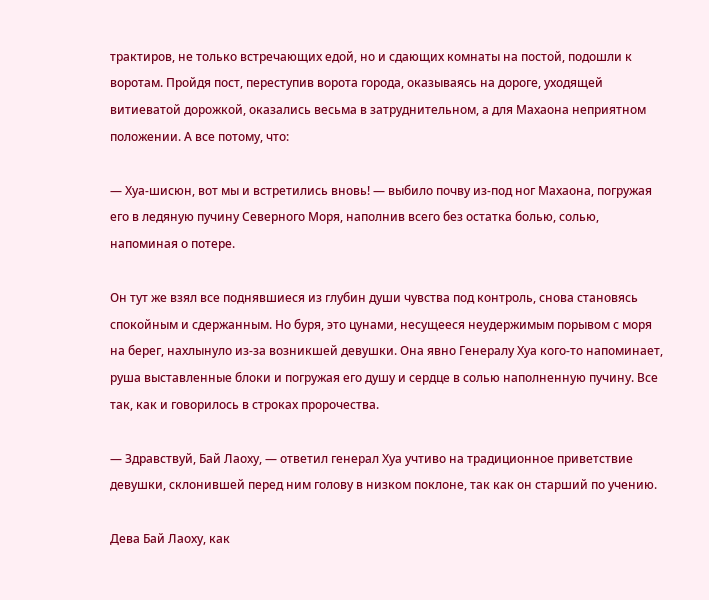трактиров, не только встречающих едой, но и сдающих комнаты на постой, подошли к воротам. Пройдя пост, переступив ворота города, оказываясь на дороге, уходящей витиеватой дорожкой, оказались весьма в затруднительном, а для Махаона неприятном положении. А все потому, что:

— Хуа-шисюн, вот мы и встретились вновь! — выбило почву из-под ног Махаона, погружая его в ледяную пучину Северного Моря, наполнив всего без остатка болью, солью, напоминая о потере.

Он тут же взял все поднявшиеся из глубин души чувства под контроль, снова становясь спокойным и сдержанным. Но буря, это цунами, несущееся неудержимым порывом с моря на берег, нахлынуло из-за возникшей девушки. Она явно Генералу Хуа кого-то напоминает, руша выставленные блоки и погружая его душу и сердце в солью наполненную пучину. Все так, как и говорилось в строках пророчества.

— Здравствуй, Бай Лаоху, — ответил генерал Хуа учтиво на традиционное приветствие девушки, склонившей перед ним голову в низком поклоне, так как он старший по учению.

Дева Бай Лаоху, как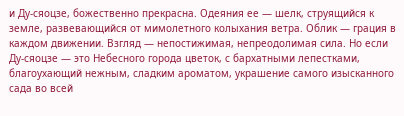и Ду-сяоцзе, божественно прекрасна. Одеяния ее — шелк, струящийся к земле, развевающийся от мимолетного колыхания ветра. Облик — грация в каждом движении. Взгляд — непостижимая, непреодолимая сила. Но если Ду-сяоцзе — это Небесного города цветок, с бархатными лепестками, благоухающий нежным, сладким ароматом, украшение самого изысканного сада во всей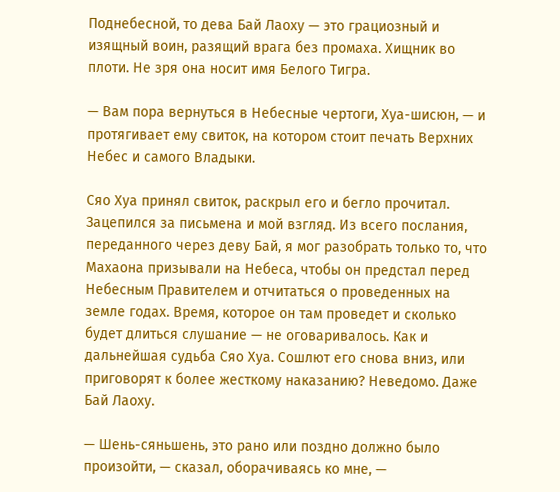Поднебесной, то дева Бай Лаоху — это грациозный и изящный воин, разящий врага без промаха. Хищник во плоти. Не зря она носит имя Белого Тигра.

— Вам пора вернуться в Небесные чертоги, Хуа-шисюн, — и протягивает ему свиток, на котором стоит печать Верхних Небес и самого Владыки.

Сяо Хуа принял свиток, раскрыл его и бегло прочитал. Зацепился за письмена и мой взгляд. Из всего послания, переданного через деву Бай, я мог разобрать только то, что Махаона призывали на Небеса, чтобы он предстал перед Небесным Правителем и отчитаться о проведенных на земле годах. Время, которое он там проведет и сколько будет длиться слушание — не оговаривалось. Как и дальнейшая судьба Сяо Хуа. Сошлют его снова вниз, или приговорят к более жесткому наказанию? Неведомо. Даже Бай Лаоху.

— Шень-сяньшень, это рано или поздно должно было произойти, — сказал, оборачиваясь ко мне, —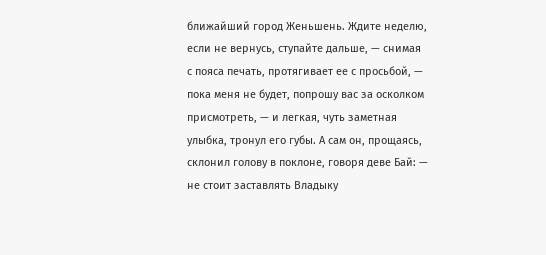ближайший город Женьшень. Ждите неделю, если не вернусь, ступайте дальше, — снимая с пояса печать, протягивает ее с просьбой, — пока меня не будет, попрошу вас за осколком присмотреть, — и легкая, чуть заметная улыбка, тронул его губы. А сам он, прощаясь, склонил голову в поклоне, говоря деве Бай: — не стоит заставлять Владыку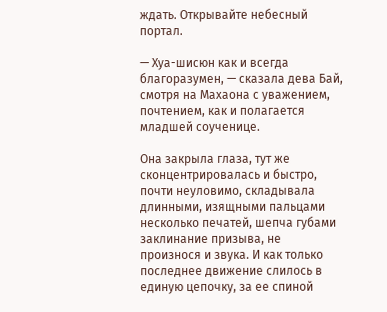ждать. Открывайте небесный портал.

— Хуа-шисюн как и всегда благоразумен, — сказала дева Бай, смотря на Махаона с уважением, почтением, как и полагается младшей соученице.

Она закрыла глаза, тут же сконцентрировалась и быстро, почти неуловимо, складывала длинными, изящными пальцами несколько печатей, шепча губами заклинание призыва, не произнося и звука. И как только последнее движение слилось в единую цепочку, за ее спиной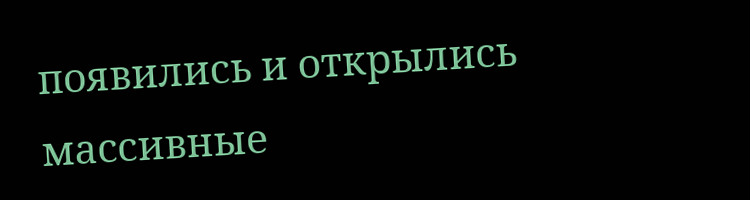появились и открылись массивные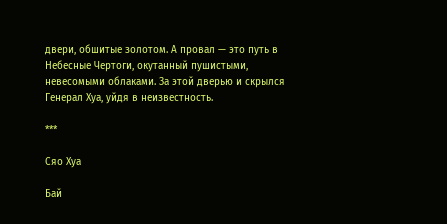двери, обшитые золотом. А провал — это путь в Небесные Чертоги, окутанный пушистыми, невесомыми облаками. За этой дверью и скрылся Генерал Хуа, уйдя в неизвестность.

***

Сяо Хуа

Бай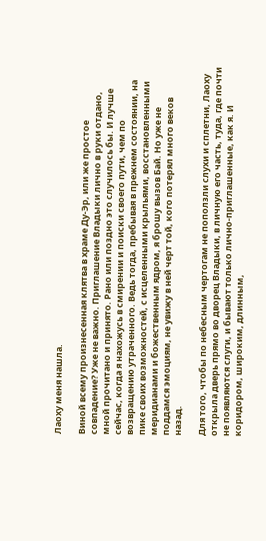Лаоху меня нашла.

Виной всему произнесенная клятва в храме Ду-Эр, или же простое совпадение? Уже не важно. Приглашение Владыки лично в руки отдано, мной прочитано и принято. Рано или поздно это случилось бы. И лучше сейчас, когда я нахожусь в смирении и поиски своего пути, чем по возвращению утраченного. Ведь тогда, пребывая в прежнем состоянии, на пике своих возможностей, с исцеленными крыльями, восстановленными меридианами и божественным ядром, я брошу вызов Бай. Но уже не поддамся эмоциям, не увижу в ней черт той, кого потерял много веков назад.

Для того, чтобы по небесным чертогам не поползли слухи и сплетни, Лаоху открыла дверь прямо во дворец Владыки, в личную его часть, туда, где почти не появляются слуги, и бывают только лично-приглашенные, как я. И коридором, широким, длинным,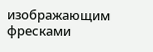изображающим фресками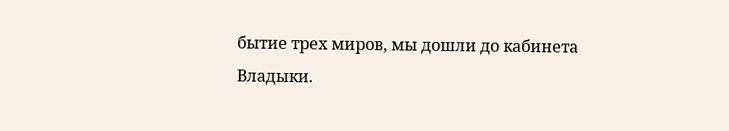бытие трех миров, мы дошли до кабинета Владыки.